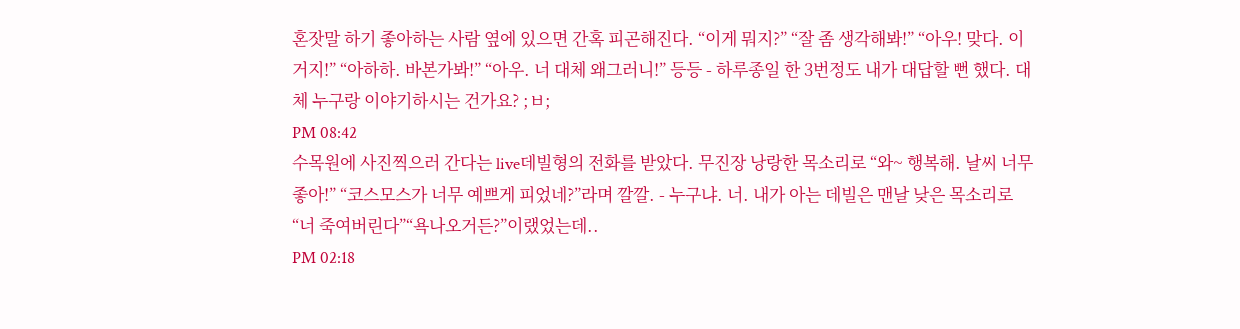혼잣말 하기 좋아하는 사람 옆에 있으면 간혹 피곤해진다. “이게 뭐지?” “잘 좀 생각해봐!” “아우! 맞다. 이거지!” “아하하. 바본가봐!” “아우. 너 대체 왜그러니!” 등등 - 하루종일 한 3번정도 내가 대답할 뻔 했다. 대체 누구랑 이야기하시는 건가요? ;ㅂ;
PM 08:42
수목원에 사진찍으러 간다는 live데빌형의 전화를 받았다. 무진장 낭랑한 목소리로 “와~ 행복해. 날씨 너무 좋아!” “코스모스가 너무 예쁘게 피었네?”라며 깔깔. - 누구냐. 너. 내가 아는 데빌은 맨날 낮은 목소리로 “너 죽여버린다”“욕나오거든?”이랬었는데..
PM 02:18